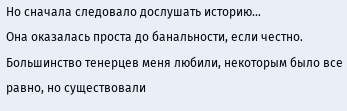Но сначала следовало дослушать историю…
Она оказалась проста до банальности, если честно. Большинство тенерцев меня любили, некоторым было все равно, но существовали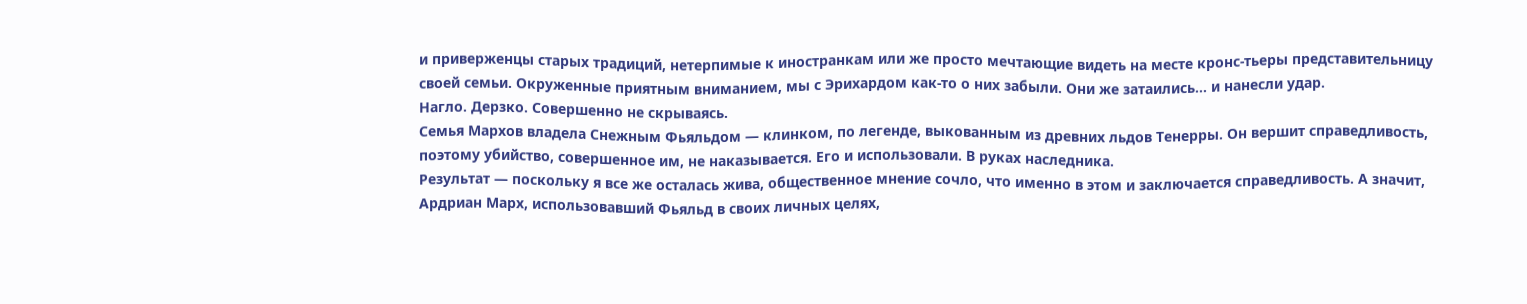и приверженцы старых традиций, нетерпимые к иностранкам или же просто мечтающие видеть на месте кронс-тьеры представительницу своей семьи. Окруженные приятным вниманием, мы с Эрихардом как-то о них забыли. Они же затаились… и нанесли удар.
Нагло. Дерзко. Совершенно не скрываясь.
Семья Мархов владела Снежным Фьяльдом — клинком, по легенде, выкованным из древних льдов Тенерры. Он вершит справедливость, поэтому убийство, совершенное им, не наказывается. Его и использовали. В руках наследника.
Результат — поскольку я все же осталась жива, общественное мнение сочло, что именно в этом и заключается справедливость. А значит, Ардриан Марх, использовавший Фьяльд в своих личных целях,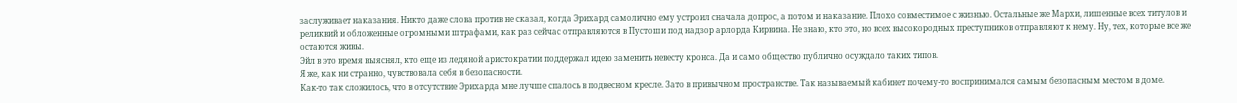заслуживает наказания. Никто даже слова против не сказал, когда Эрихард самолично ему устроил сначала допрос, а потом и наказание. Плохо совместимое с жизнью. Остальные же Мархи, лишенные всех титулов и реликвий и обложенные огромными штрафами, как раз сейчас отправляются в Пустоши под надзор арлорда Кирвина. Не знаю, кто это, но всех высокородных преступников отправляют к нему. Ну, тех, которые все же остаются живы.
Эйл в это время выяснял, кто еще из ледяной аристократии поддержал идею заменить невесту кронса. Да и само общество публично осуждало таких типов.
Я же, как ни странно, чувствовала себя в безопасности.
Как-то так сложилось, что в отсутствие Эрихарда мне лучше спалось в подвесном кресле. Зато в привычном пространстве. Так называемый кабинет почему-то воспринимался самым безопасным местом в доме.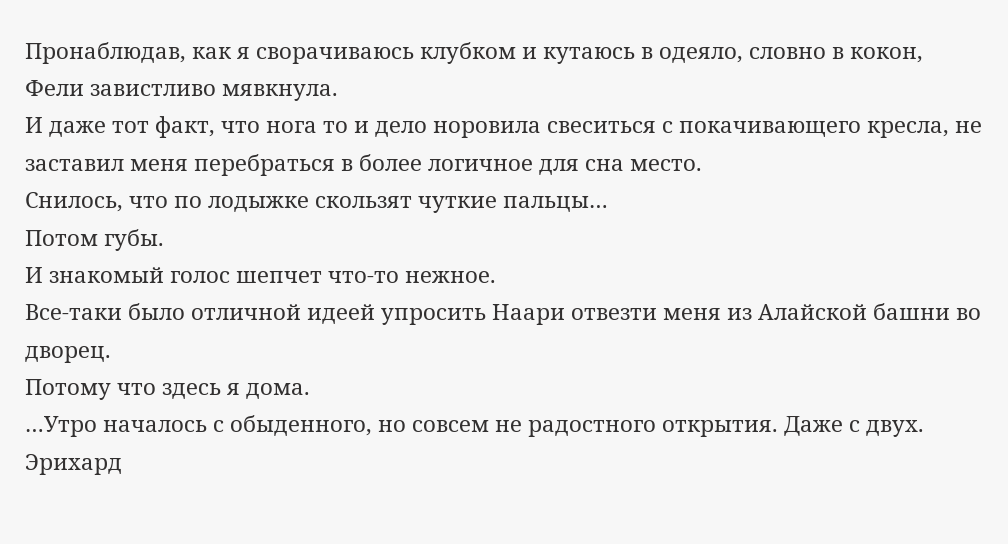Пронаблюдав, как я сворачиваюсь клубком и кутаюсь в одеяло, словно в кокон, Фели завистливо мявкнула.
И даже тот факт, что нога то и дело норовила свеситься с покачивающего кресла, не заставил меня перебраться в более логичное для сна место.
Снилось, что по лодыжке скользят чуткие пальцы…
Потом губы.
И знакомый голос шепчет что-то нежное.
Все-таки было отличной идеей упросить Наари отвезти меня из Алайской башни во дворец.
Потому что здесь я дома.
…Утро началось с обыденного, но совсем не радостного открытия. Даже с двух.
Эрихард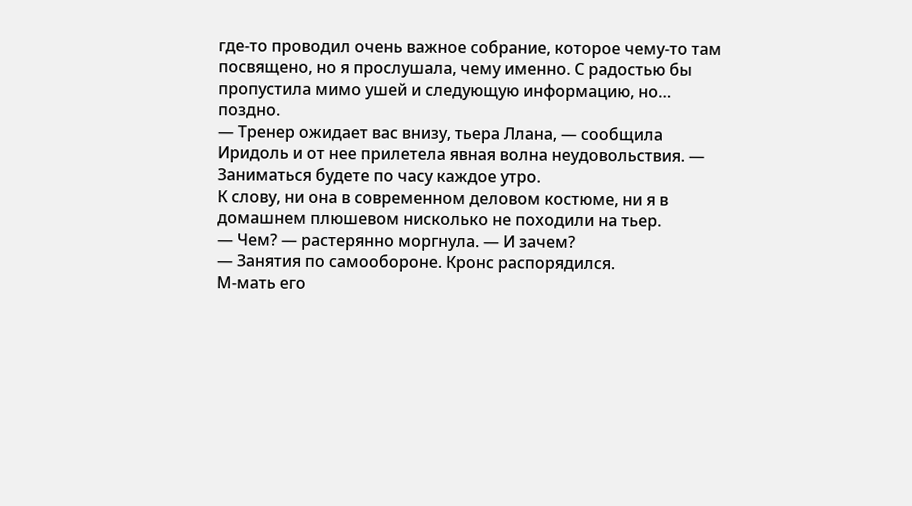где-то проводил очень важное собрание, которое чему-то там посвящено, но я прослушала, чему именно. С радостью бы пропустила мимо ушей и следующую информацию, но… поздно.
— Тренер ожидает вас внизу, тьера Ллана, — сообщила Иридоль и от нее прилетела явная волна неудовольствия. — Заниматься будете по часу каждое утро.
К слову, ни она в современном деловом костюме, ни я в домашнем плюшевом нисколько не походили на тьер.
— Чем? — растерянно моргнула. — И зачем?
— Занятия по самообороне. Кронс распорядился.
М-мать его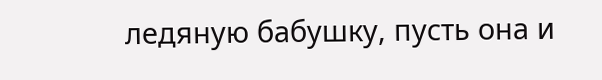ледяную бабушку, пусть она и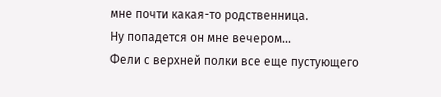мне почти какая-то родственница.
Ну попадется он мне вечером…
Фели с верхней полки все еще пустующего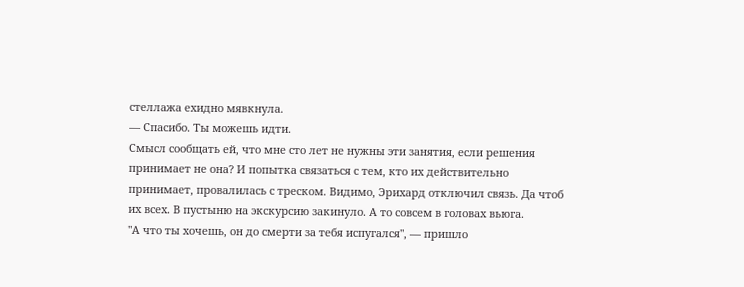стеллажа ехидно мявкнула.
— Спасибо. Ты можешь идти.
Смысл сообщать ей, что мне сто лет не нужны эти занятия, если решения принимает не она? И попытка связаться с тем, кто их действительно принимает, провалилась с треском. Видимо, Эрихард отключил связь. Да чтоб их всех. В пустыню на экскурсию закинуло. А то совсем в головах вьюга.
"А что ты хочешь, он до смерти за тебя испугался", — пришло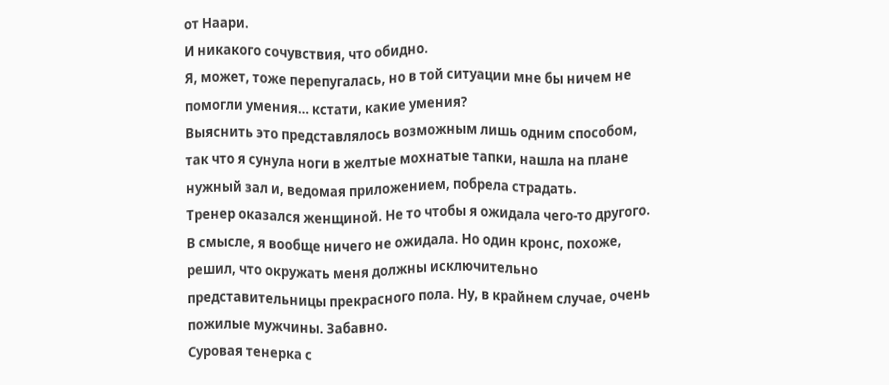от Наари.
И никакого сочувствия, что обидно.
Я, может, тоже перепугалась, но в той ситуации мне бы ничем не помогли умения… кстати, какие умения?
Выяснить это представлялось возможным лишь одним способом, так что я сунула ноги в желтые мохнатые тапки, нашла на плане нужный зал и, ведомая приложением, побрела страдать.
Тренер оказался женщиной. Не то чтобы я ожидала чего-то другого. В смысле, я вообще ничего не ожидала. Но один кронс, похоже, решил, что окружать меня должны исключительно представительницы прекрасного пола. Ну, в крайнем случае, очень пожилые мужчины. Забавно.
Суровая тенерка с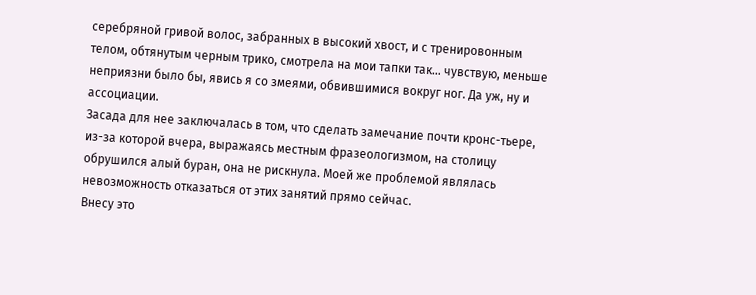серебряной гривой волос, забранных в высокий хвост, и с тренировонным телом, обтянутым черным трико, смотрела на мои тапки так… чувствую, меньше неприязни было бы, явись я со змеями, обвившимися вокруг ног. Да уж, ну и ассоциации.
Засада для нее заключалась в том, что сделать замечание почти кронс-тьере, из-за которой вчера, выражаясь местным фразеологизмом, на столицу обрушился алый буран, она не рискнула. Моей же проблемой являлась невозможность отказаться от этих занятий прямо сейчас.
Внесу это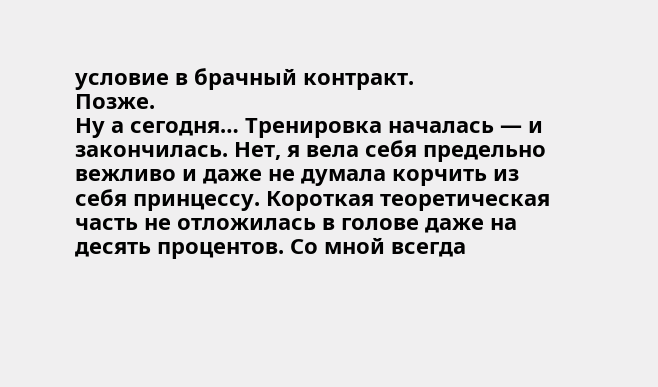условие в брачный контракт.
Позже.
Ну а сегодня… Тренировка началась — и закончилась. Нет, я вела себя предельно вежливо и даже не думала корчить из себя принцессу. Короткая теоретическая часть не отложилась в голове даже на десять процентов. Со мной всегда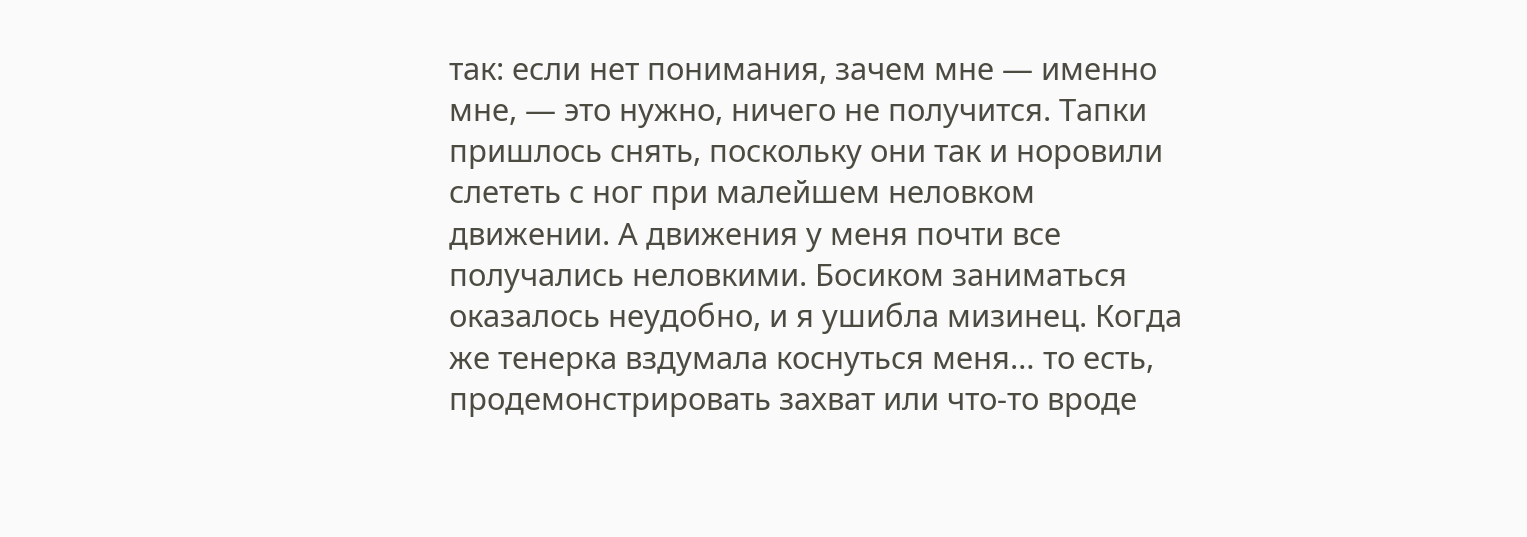так: если нет понимания, зачем мне — именно мне, — это нужно, ничего не получится. Тапки пришлось снять, поскольку они так и норовили слететь с ног при малейшем неловком движении. А движения у меня почти все получались неловкими. Босиком заниматься оказалось неудобно, и я ушибла мизинец. Когда же тенерка вздумала коснуться меня… то есть, продемонстрировать захват или что-то вроде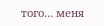того… меня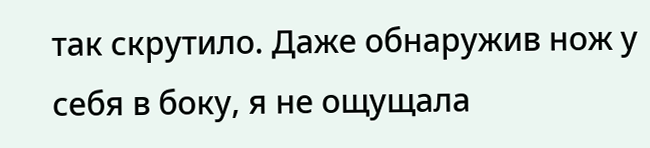так скрутило. Даже обнаружив нож у себя в боку, я не ощущала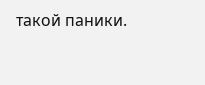такой паники.